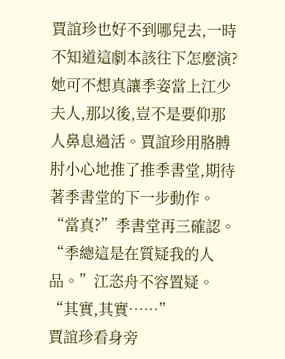賈誼珍也好不到哪兒去,一時不知道這劇本該往下怎麼演?她可不想真讓季姿當上江少夫人,那以後,豈不是要仰那人鼻息過活。賈誼珍用胳膊肘小心地推了推季書堂,期待著季書堂的下一步動作。
“當真?”季書堂再三確認。
“季總這是在質疑我的人品。”江恣舟不容置疑。
“其實,其實……”
賈誼珍看身旁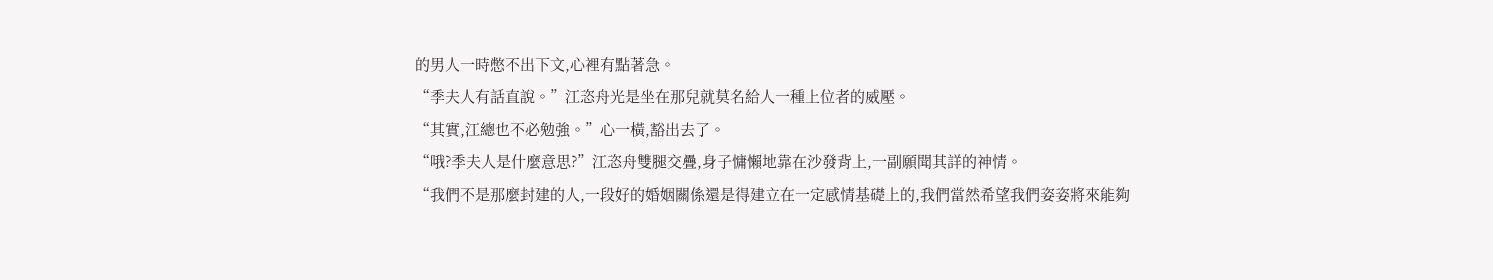的男人一時憋不出下文,心裡有點著急。
“季夫人有話直說。”江恣舟光是坐在那兒就莫名給人一種上位者的威壓。
“其實,江總也不必勉強。”心一橫,豁出去了。
“哦?季夫人是什麼意思?”江恣舟雙腿交疊,身子慵懶地靠在沙發背上,一副願聞其詳的神情。
“我們不是那麼封建的人,一段好的婚姻關係還是得建立在一定感情基礎上的,我們當然希望我們姿姿將來能夠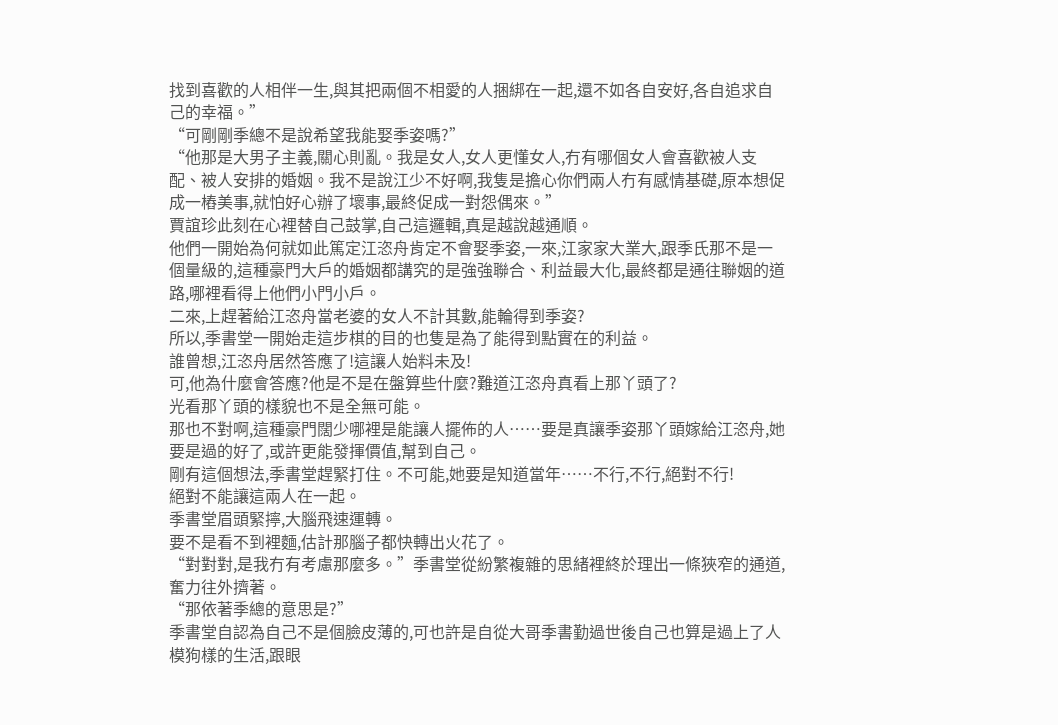找到喜歡的人相伴一生,與其把兩個不相愛的人捆綁在一起,還不如各自安好,各自追求自己的幸福。”
“可剛剛季總不是說希望我能娶季姿嗎?”
“他那是大男子主義,關心則亂。我是女人,女人更懂女人,冇有哪個女人會喜歡被人支配、被人安排的婚姻。我不是說江少不好啊,我隻是擔心你們兩人冇有感情基礎,原本想促成一樁美事,就怕好心辦了壞事,最終促成一對怨偶來。”
賈誼珍此刻在心裡替自己鼓掌,自己這邏輯,真是越說越通順。
他們一開始為何就如此篤定江恣舟肯定不會娶季姿,一來,江家家大業大,跟季氏那不是一個量級的,這種豪門大戶的婚姻都講究的是強強聯合、利益最大化,最終都是通往聯姻的道路,哪裡看得上他們小門小戶。
二來,上趕著給江恣舟當老婆的女人不計其數,能輪得到季姿?
所以,季書堂一開始走這步棋的目的也隻是為了能得到點實在的利益。
誰曾想,江恣舟居然答應了!這讓人始料未及!
可,他為什麼會答應?他是不是在盤算些什麼?難道江恣舟真看上那丫頭了?
光看那丫頭的樣貌也不是全無可能。
那也不對啊,這種豪門闊少哪裡是能讓人擺佈的人⋯⋯要是真讓季姿那丫頭嫁給江恣舟,她要是過的好了,或許更能發揮價值,幫到自己。
剛有這個想法,季書堂趕緊打住。不可能,她要是知道當年……不行,不行,絕對不行!
絕對不能讓這兩人在一起。
季書堂眉頭緊擰,大腦飛速運轉。
要不是看不到裡麵,估計那腦子都快轉出火花了。
“對對對,是我冇有考慮那麼多。”季書堂從紛繁複雜的思緒裡終於理出一條狹窄的通道,奮力往外擠著。
“那依著季總的意思是?”
季書堂自認為自己不是個臉皮薄的,可也許是自從大哥季書勤過世後自己也算是過上了人模狗樣的生活,跟眼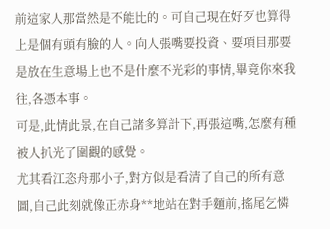前這家人那當然是不能比的。可自己現在好歹也算得上是個有頭有臉的人。向人張嘴要投資、要項目那要是放在生意場上也不是什麼不光彩的事情,畢竟你來我往,各憑本事。
可是,此情此景,在自己諸多算計下,再張這嘴,怎麼有種被人扒光了圍觀的感覺。
尤其看江恣舟那小子,對方似是看清了自己的所有意圖,自己此刻就像正赤身**地站在對手麵前,搖尾乞憐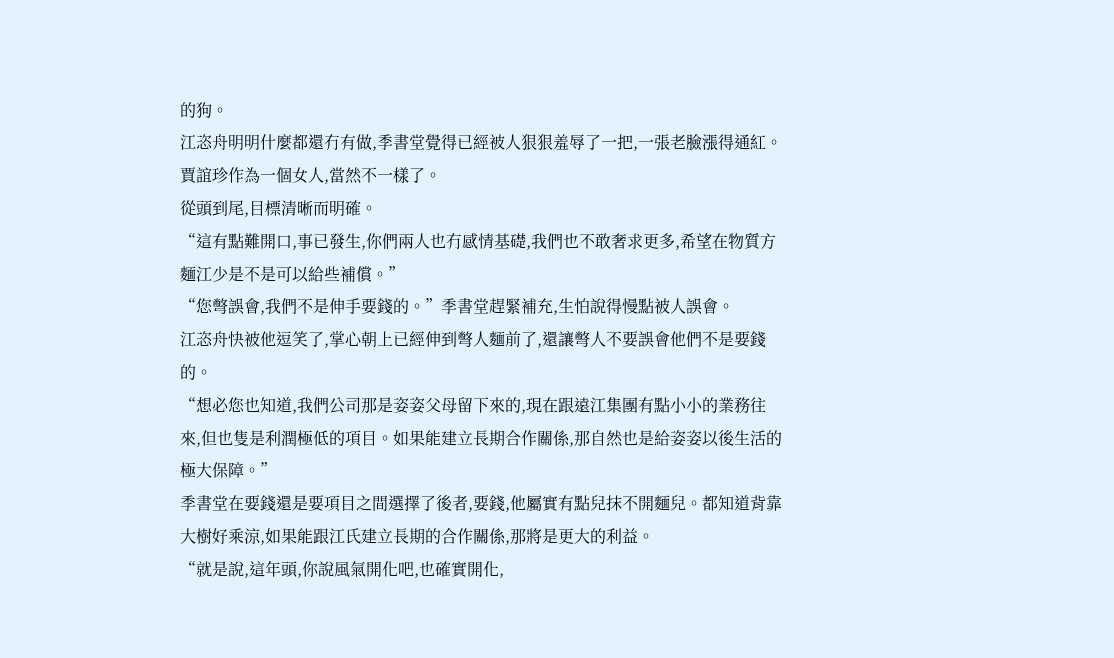的狗。
江恣舟明明什麼都還冇有做,季書堂覺得已經被人狠狠羞辱了一把,一張老臉漲得通紅。
賈誼珍作為一個女人,當然不一樣了。
從頭到尾,目標清晰而明確。
“這有點難開口,事已發生,你們兩人也冇感情基礎,我們也不敢奢求更多,希望在物質方麵江少是不是可以給些補償。”
“您彆誤會,我們不是伸手要錢的。”季書堂趕緊補充,生怕說得慢點被人誤會。
江恣舟快被他逗笑了,掌心朝上已經伸到彆人麵前了,還讓彆人不要誤會他們不是要錢的。
“想必您也知道,我們公司那是姿姿父母留下來的,現在跟遠江集團有點小小的業務往來,但也隻是利潤極低的項目。如果能建立長期合作關係,那自然也是給姿姿以後生活的極大保障。”
季書堂在要錢還是要項目之間選擇了後者,要錢,他屬實有點兒抹不開麵兒。都知道背靠大樹好乘涼,如果能跟江氏建立長期的合作關係,那將是更大的利益。
“就是說,這年頭,你說風氣開化吧,也確實開化,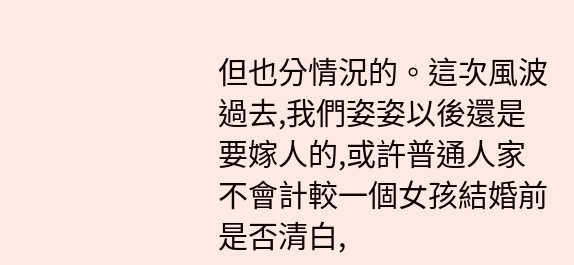但也分情況的。這次風波過去,我們姿姿以後還是要嫁人的,或許普通人家不會計較一個女孩結婚前是否清白,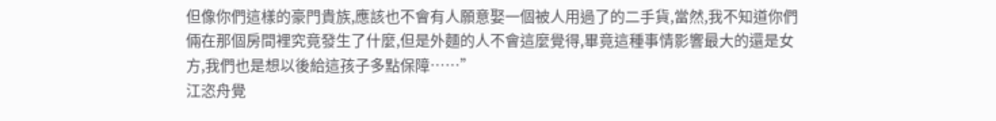但像你們這樣的豪門貴族,應該也不會有人願意娶一個被人用過了的二手貨,當然,我不知道你們倆在那個房間裡究竟發生了什麼,但是外麵的人不會這麼覺得,畢竟這種事情影響最大的還是女方,我們也是想以後給這孩子多點保障……”
江恣舟覺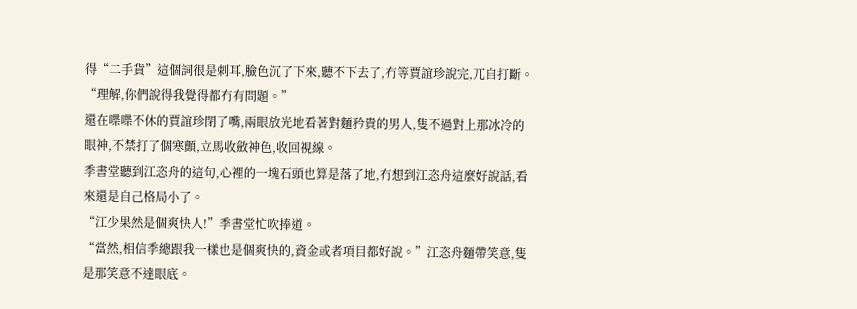得“二手貨”這個詞很是刺耳,臉色沉了下來,聽不下去了,冇等賈誼珍說完,兀自打斷。
“理解,你們說得我覺得都冇有問題。”
還在喋喋不休的賈誼珍閉了嘴,兩眼放光地看著對麵矜貴的男人,隻不過對上那冰冷的眼神,不禁打了個寒顫,立馬收斂神色,收回視線。
季書堂聽到江恣舟的這句,心裡的一塊石頭也算是落了地,冇想到江恣舟這麼好說話,看來還是自己格局小了。
“江少果然是個爽快人!”季書堂忙吹捧道。
“當然,相信季總跟我一樣也是個爽快的,資金或者項目都好說。”江恣舟麵帶笑意,隻是那笑意不達眼底。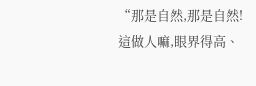“那是自然,那是自然!這做人嘛,眼界得高、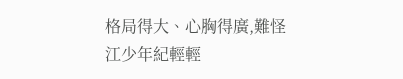格局得大、心胸得廣,難怪江少年紀輕輕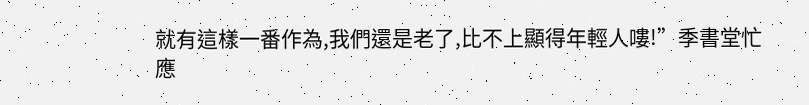就有這樣一番作為,我們還是老了,比不上顯得年輕人嘍!”季書堂忙應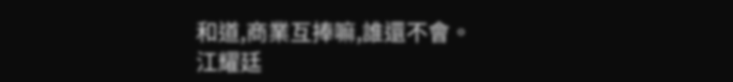和道,商業互捧嘛,誰還不會。
江耀廷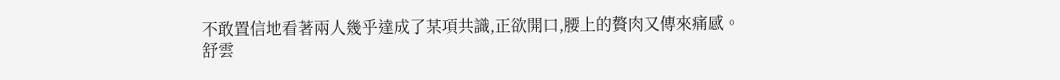不敢置信地看著兩人幾乎達成了某項共識,正欲開口,腰上的贅肉又傳來痛感。
舒雲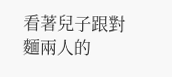看著兒子跟對麵兩人的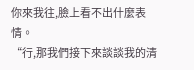你來我往,臉上看不出什麼表情。
“行,那我們接下來談談我的清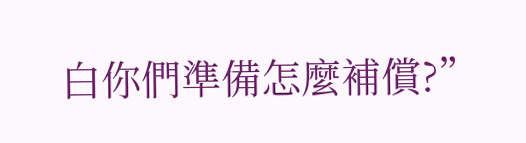白你們準備怎麼補償?”